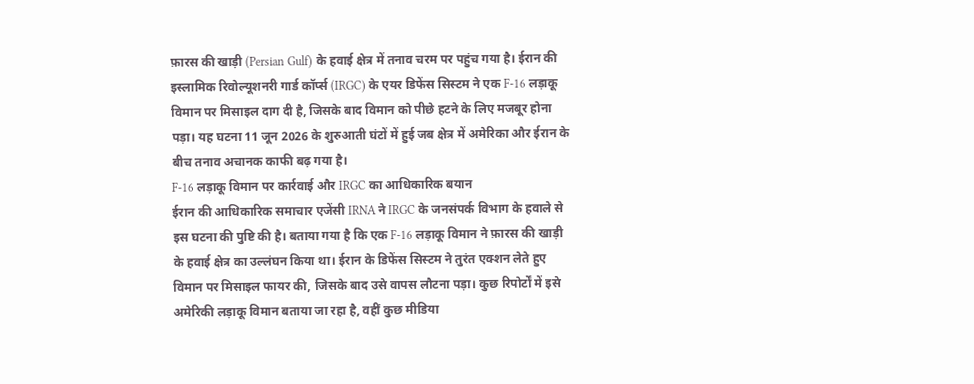फ़ारस की खाड़ी (Persian Gulf) के हवाई क्षेत्र में तनाव चरम पर पहुंच गया है। ईरान की इस्लामिक रिवोल्यूशनरी गार्ड कॉर्प्स (IRGC) के एयर डिफेंस सिस्टम ने एक F-16 लड़ाकू विमान पर मिसाइल दाग दी है, जिसके बाद विमान को पीछे हटने के लिए मजबूर होना पड़ा। यह घटना 11 जून 2026 के शुरुआती घंटों में हुई जब क्षेत्र में अमेरिका और ईरान के बीच तनाव अचानक काफी बढ़ गया है।
F-16 लड़ाकू विमान पर कार्रवाई और IRGC का आधिकारिक बयान
ईरान की आधिकारिक समाचार एजेंसी IRNA ने IRGC के जनसंपर्क विभाग के हवाले से इस घटना की पुष्टि की है। बताया गया है कि एक F-16 लड़ाकू विमान ने फ़ारस की खाड़ी के हवाई क्षेत्र का उल्लंघन किया था। ईरान के डिफेंस सिस्टम ने तुरंत एक्शन लेते हुए विमान पर मिसाइल फायर की, जिसके बाद उसे वापस लौटना पड़ा। कुछ रिपोर्टों में इसे अमेरिकी लड़ाकू विमान बताया जा रहा है, वहीं कुछ मीडिया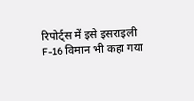रिपोर्ट्स में इसे इसराइली F-16 विमान भी कहा गया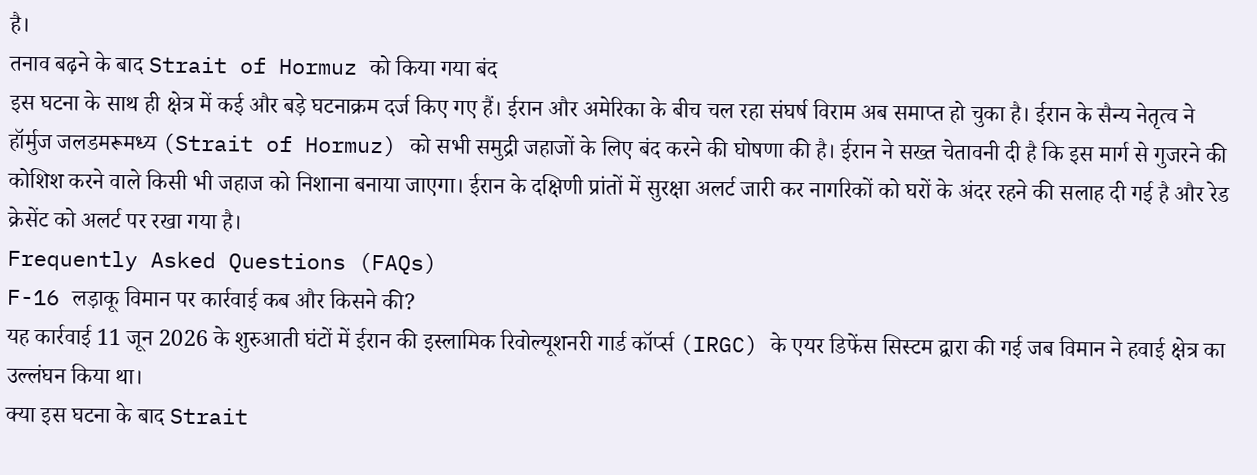है।
तनाव बढ़ने के बाद Strait of Hormuz को किया गया बंद
इस घटना के साथ ही क्षेत्र में कई और बड़े घटनाक्रम दर्ज किए गए हैं। ईरान और अमेरिका के बीच चल रहा संघर्ष विराम अब समाप्त हो चुका है। ईरान के सैन्य नेतृत्व ने हॉर्मुज जलडमरूमध्य (Strait of Hormuz) को सभी समुद्री जहाजों के लिए बंद करने की घोषणा की है। ईरान ने सख्त चेतावनी दी है कि इस मार्ग से गुजरने की कोशिश करने वाले किसी भी जहाज को निशाना बनाया जाएगा। ईरान के दक्षिणी प्रांतों में सुरक्षा अलर्ट जारी कर नागरिकों को घरों के अंदर रहने की सलाह दी गई है और रेड क्रेसेंट को अलर्ट पर रखा गया है।
Frequently Asked Questions (FAQs)
F-16 लड़ाकू विमान पर कार्रवाई कब और किसने की?
यह कार्रवाई 11 जून 2026 के शुरुआती घंटों में ईरान की इस्लामिक रिवोल्यूशनरी गार्ड कॉर्प्स (IRGC) के एयर डिफेंस सिस्टम द्वारा की गई जब विमान ने हवाई क्षेत्र का उल्लंघन किया था।
क्या इस घटना के बाद Strait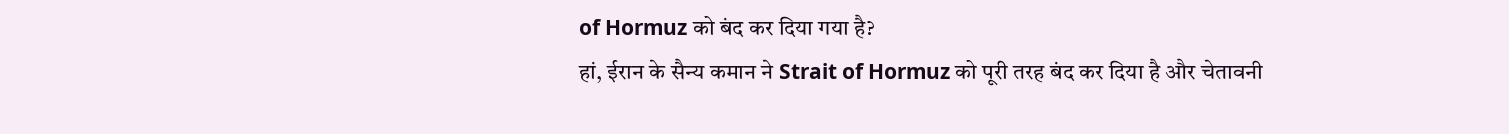of Hormuz को बंद कर दिया गया है?
हां, ईरान के सैन्य कमान ने Strait of Hormuz को पूरी तरह बंद कर दिया है और चेतावनी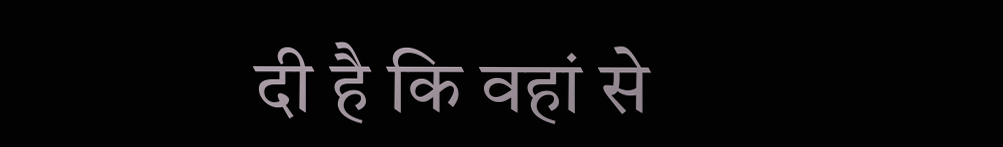दी है कि वहां से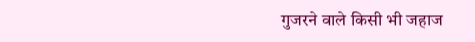गुजरने वाले किसी भी जहाज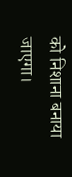को निशाना बनाया जाएगा।